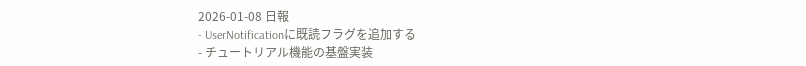2026-01-08 日報
- UserNotificationに既読フラグを追加する
- チュートリアル機能の基盤実装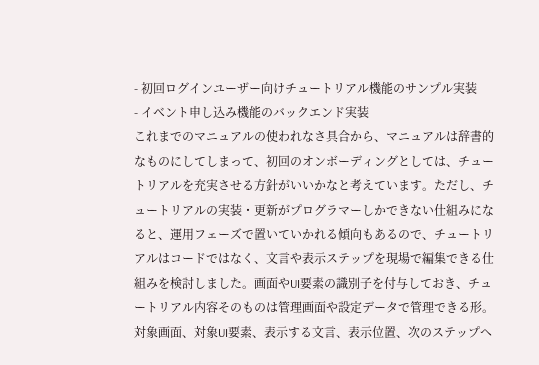- 初回ログインユーザー向けチュートリアル機能のサンプル実装
- イベント申し込み機能のバックエンド実装
これまでのマニュアルの使われなさ具合から、マニュアルは辞書的なものにしてしまって、初回のオンボーディングとしては、チュートリアルを充実させる方針がいいかなと考えています。ただし、チュートリアルの実装・更新がプログラマーしかできない仕組みになると、運用フェーズで置いていかれる傾向もあるので、チュートリアルはコードではなく、文言や表示ステップを現場で編集できる仕組みを検討しました。画面やUI要素の識別子を付与しておき、チュートリアル内容そのものは管理画面や設定データで管理できる形。
対象画面、対象UI要素、表示する文言、表示位置、次のステップへ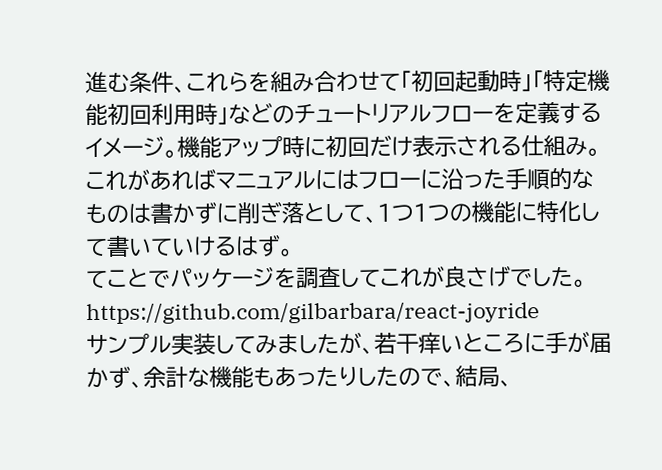進む条件、これらを組み合わせて「初回起動時」「特定機能初回利用時」などのチュートリアルフローを定義するイメージ。機能アップ時に初回だけ表示される仕組み。
これがあればマニュアルにはフローに沿った手順的なものは書かずに削ぎ落として、1つ1つの機能に特化して書いていけるはず。
てことでパッケージを調査してこれが良さげでした。 https://github.com/gilbarbara/react-joyride
サンプル実装してみましたが、若干痒いところに手が届かず、余計な機能もあったりしたので、結局、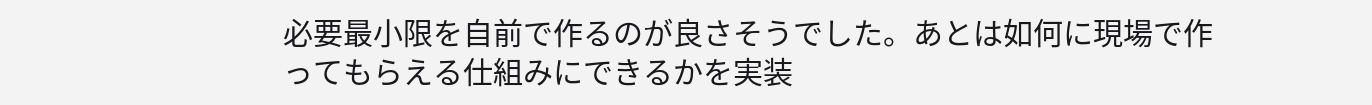必要最小限を自前で作るのが良さそうでした。あとは如何に現場で作ってもらえる仕組みにできるかを実装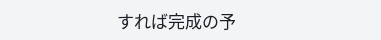すれば完成の予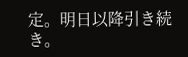定。明日以降引き続き。